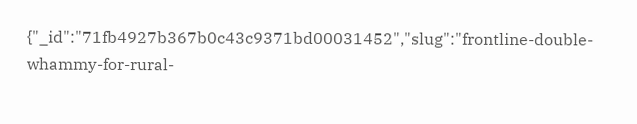{"_id":"71fb4927b367b0c43c9371bd00031452","slug":"frontline-double-whammy-for-rural-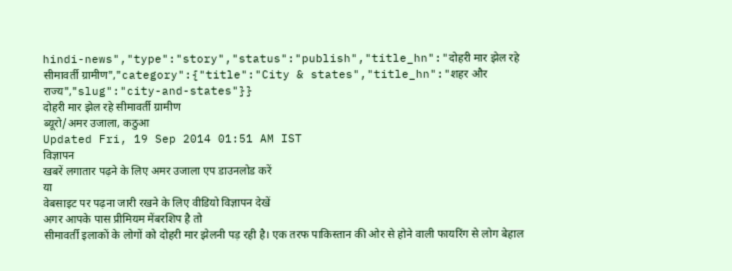hindi-news","type":"story","status":"publish","title_hn":"दोहरी मार झेल रहे सीमावर्ती ग्रामीण","category":{"title":"City & states","title_hn":"शहर और राज्य","slug":"city-and-states"}}
दोहरी मार झेल रहे सीमावर्ती ग्रामीण
ब्यूरो/अमर उजाला, कठुआ
Updated Fri, 19 Sep 2014 01:51 AM IST
विज्ञापन
खबरें लगातार पढ़ने के लिए अमर उजाला एप डाउनलोड करें
या
वेबसाइट पर पढ़ना जारी रखने के लिए वीडियो विज्ञापन देखें
अगर आपके पास प्रीमियम मेंबरशिप है तो
सीमावर्ती इलाकों के लोगों को दोहरी मार झेलनी पड़ रही है। एक तरफ पाकिस्तान की ओर से होने वाली फायरिंग से लोग बेहाल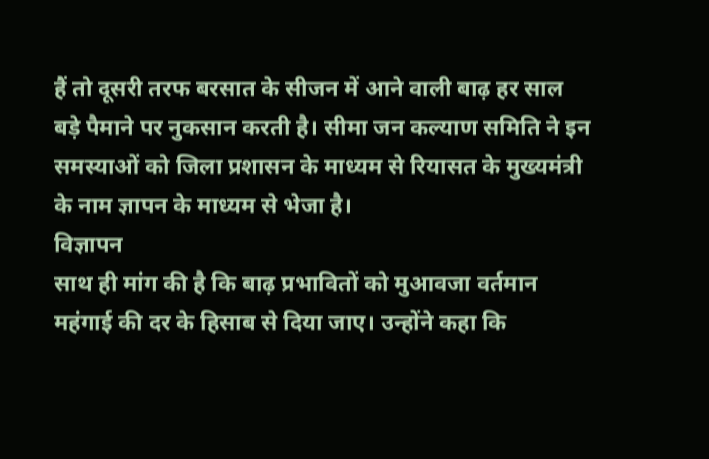हैं तो दूसरी तरफ बरसात के सीजन में आने वाली बाढ़ हर साल बड़े पैमाने पर नुकसान करती है। सीमा जन कल्याण समिति ने इन समस्याओं को जिला प्रशासन के माध्यम से रियासत के मुख्यमंत्री के नाम ज्ञापन के माध्यम से भेजा है।
विज्ञापन
साथ ही मांग की है कि बाढ़ प्रभावितों को मुआवजा वर्तमान महंगाई की दर के हिसाब से दिया जाए। उन्होंने कहा कि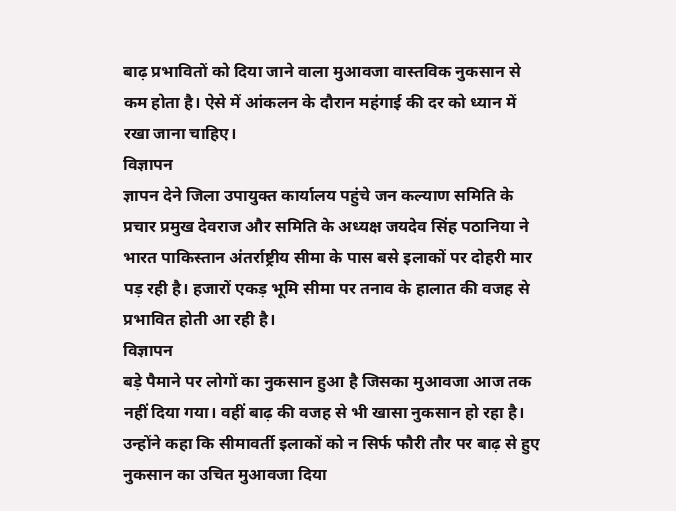बाढ़ प्रभावितों को दिया जाने वाला मुआवजा वास्तविक नुकसान से कम होता है। ऐसे में आंकलन के दौरान महंगाई की दर को ध्यान में रखा जाना चाहिए।
विज्ञापन
ज्ञापन देने जिला उपायुक्त कार्यालय पहुंचे जन कल्याण समिति के प्रचार प्रमुख देवराज और समिति के अध्यक्ष जयदेव सिंह पठानिया ने भारत पाकिस्तान अंतर्राष्ट्रीय सीमा के पास बसे इलाकों पर दोहरी मार पड़ रही है। हजारों एकड़ भूमि सीमा पर तनाव के हालात की वजह से प्रभावित होती आ रही है।
विज्ञापन
बड़े पैमाने पर लोगों का नुकसान हुआ है जिसका मुआवजा आज तक नहीं दिया गया। वहीं बाढ़ की वजह से भी खासा नुकसान हो रहा है। उन्होंने कहा कि सीमावर्ती इलाकों को न सिर्फ फौरी तौर पर बाढ़ से हुए नुकसान का उचित मुआवजा दिया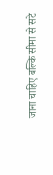जाना चाहिए बल्कि सीमा से सटे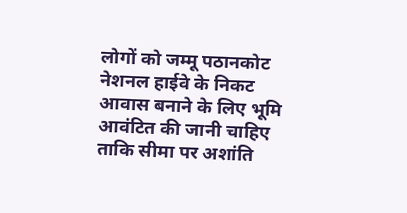लोगों को जम्मू पठानकोट नेशनल हाईवे के निकट आवास बनाने के लिए भूमि आवंटित की जानी चाहिए ताकि सीमा पर अशांति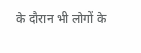के दौरान भी लोगों के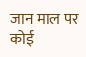जान माल पर कोई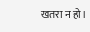खतरा न हो।